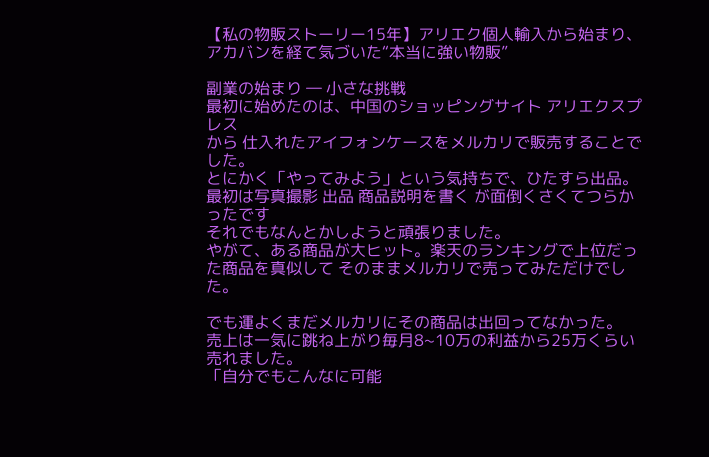【私の物販ストーリー15年】アリエク個人輸入から始まり、アカバンを経て気づいた“本当に強い物販”

副業の始まり ― 小さな挑戦
最初に始めたのは、中国のショッピングサイト アリエクスプレス
から 仕入れたアイフォンケースをメルカリで販売することでした。
とにかく「やってみよう」という気持ちで、ひたすら出品。
最初は写真撮影 出品 商品説明を書く が面倒くさくてつらかったです
それでもなんとかしようと頑張りました。
やがて、ある商品が大ヒット。楽天のランキングで上位だった商品を真似して そのままメルカリで売ってみただけでした。

でも運よくまだメルカリにその商品は出回ってなかった。
売上は一気に跳ね上がり毎月8~10万の利益から25万くらい売れました。
「自分でもこんなに可能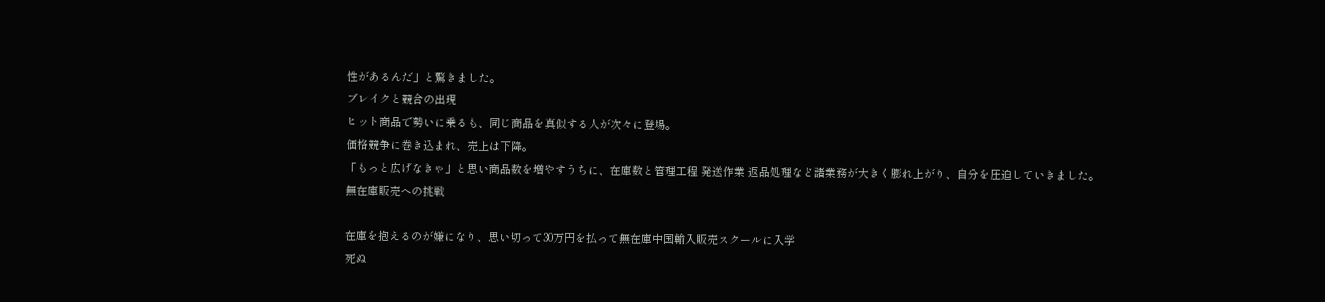性があるんだ」と驚きました。
ブレイクと競合の出現
ヒット商品で勢いに乗るも、同じ商品を真似する人が次々に登場。
価格競争に巻き込まれ、売上は下降。
「もっと広げなきゃ」と思い商品数を増やすうちに、在庫数と管理工程 発送作業 返品処理など諸業務が大きく膨れ上がり、自分を圧迫していきました。
無在庫販売への挑戦

在庫を抱えるのが嫌になり、思い切って30万円を払って無在庫中国輸入販売スクールに入学
死ぬ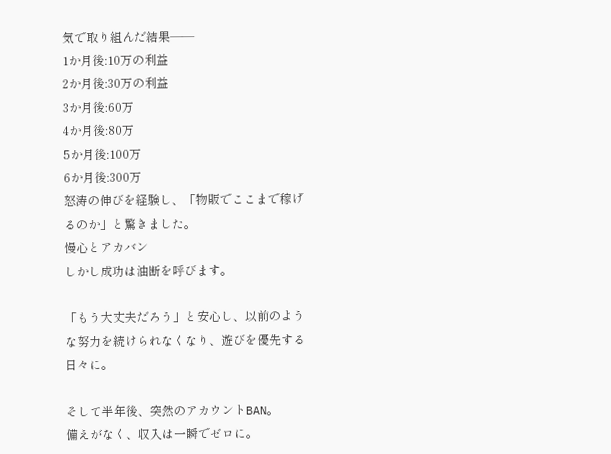気で取り組んだ結果――
1か月後:10万の利益
2か月後:30万の利益
3か月後:60万
4か月後:80万
5か月後:100万
6か月後:300万
怒涛の伸びを経験し、「物販でここまで稼げるのか」と驚きました。
慢心とアカバン
しかし成功は油断を呼びます。

「もう大丈夫だろう」と安心し、以前のような努力を続けられなくなり、遊びを優先する日々に。

そして半年後、突然のアカウントBAN。
備えがなく、収入は一瞬でゼロに。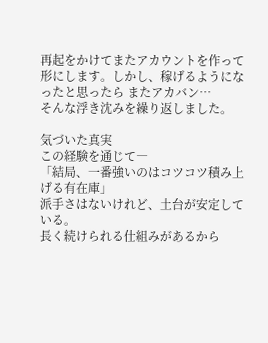再起をかけてまたアカウントを作って形にします。しかし、稼げるようになったと思ったら またアカバン…
そんな浮き沈みを繰り返しました。

気づいた真実
この経験を通じて―
「結局、一番強いのはコツコツ積み上げる有在庫」
派手さはないけれど、土台が安定している。
長く続けられる仕組みがあるから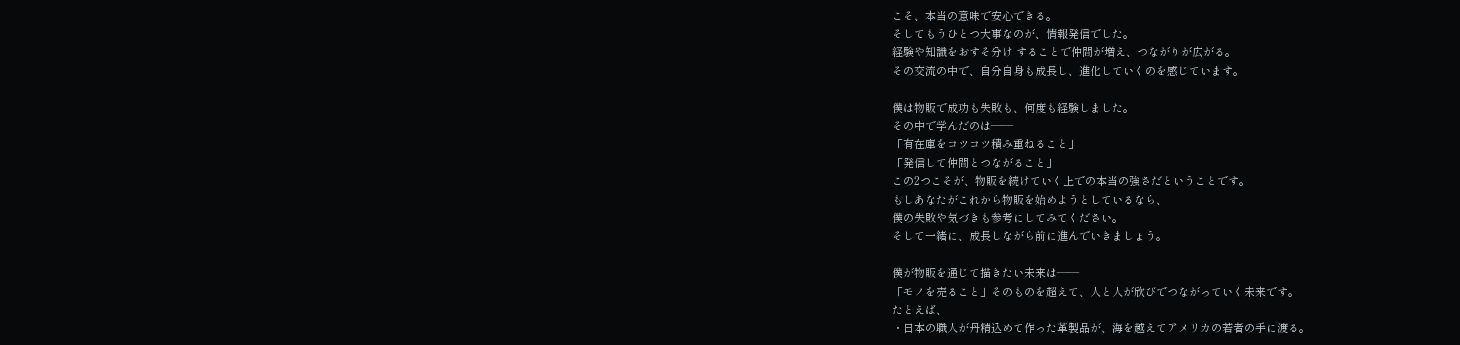こそ、本当の意味で安心できる。
そしてもうひとつ大事なのが、情報発信でした。
経験や知識をおすそ分け することで仲間が増え、つながりが広がる。
その交流の中で、自分自身も成長し、進化していくのを感じています。

僕は物販で成功も失敗も、何度も経験しました。
その中で学んだのは――
「有在庫をコツコツ積み重ねること」
「発信して仲間とつながること」
この2つこそが、物販を続けていく上での本当の強さだということです。
もしあなたがこれから物販を始めようとしているなら、
僕の失敗や気づきも参考にしてみてください。
そして一緒に、成長しながら前に進んでいきましょう。

僕が物販を通じて描きたい未来は――
「モノを売ること」そのものを超えて、人と人が欣びでつながっていく未来です。
たとえば、
・日本の職人が丹精込めて作った革製品が、海を越えてアメリカの若者の手に渡る。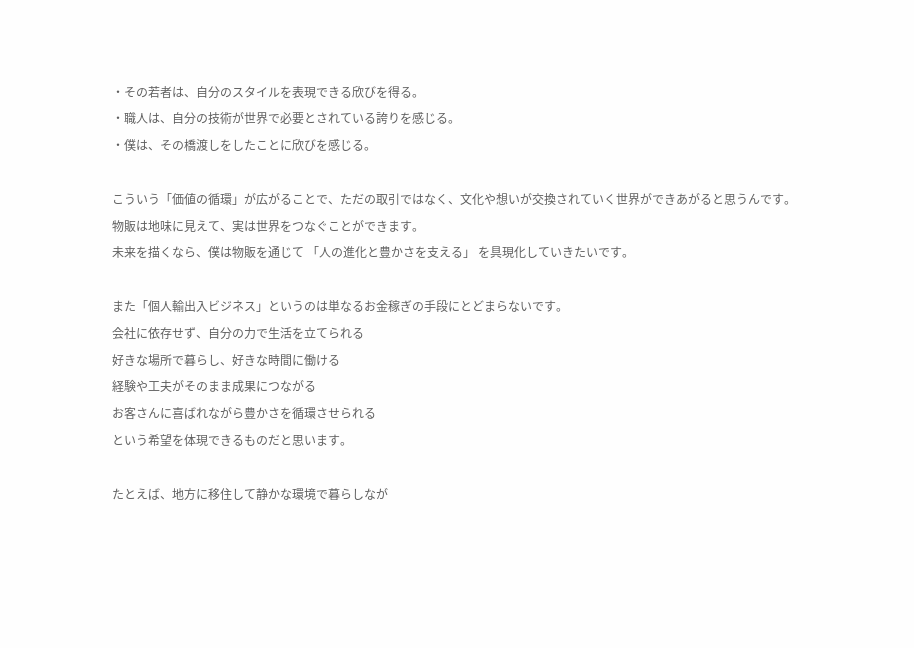・その若者は、自分のスタイルを表現できる欣びを得る。
・職人は、自分の技術が世界で必要とされている誇りを感じる。
・僕は、その橋渡しをしたことに欣びを感じる。

こういう「価値の循環」が広がることで、ただの取引ではなく、文化や想いが交換されていく世界ができあがると思うんです。
物販は地味に見えて、実は世界をつなぐことができます。
未来を描くなら、僕は物販を通じて 「人の進化と豊かさを支える」 を具現化していきたいです。

また「個人輸出入ビジネス」というのは単なるお金稼ぎの手段にとどまらないです。
会社に依存せず、自分の力で生活を立てられる
好きな場所で暮らし、好きな時間に働ける
経験や工夫がそのまま成果につながる
お客さんに喜ばれながら豊かさを循環させられる
という希望を体現できるものだと思います。

たとえば、地方に移住して静かな環境で暮らしなが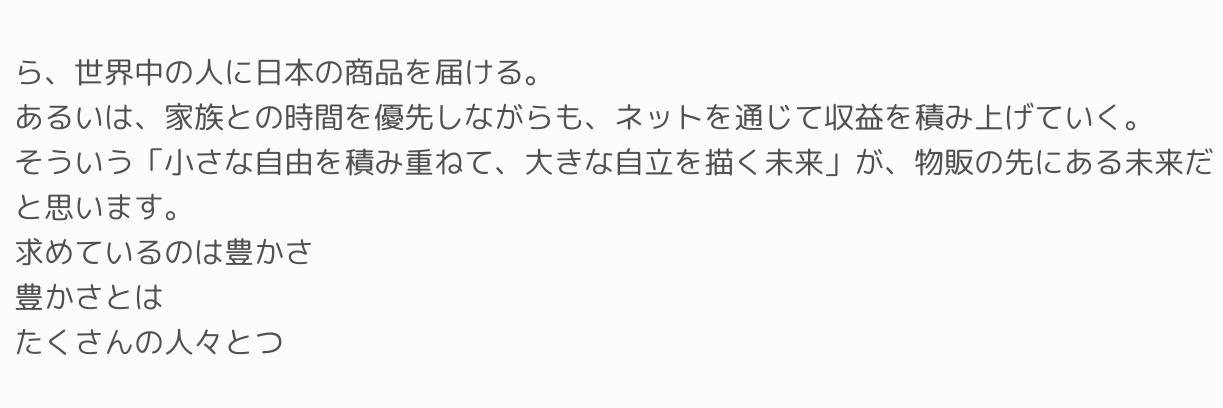ら、世界中の人に日本の商品を届ける。
あるいは、家族との時間を優先しながらも、ネットを通じて収益を積み上げていく。
そういう「小さな自由を積み重ねて、大きな自立を描く未来」が、物販の先にある未来だと思います。
求めているのは豊かさ
豊かさとは
たくさんの人々とつ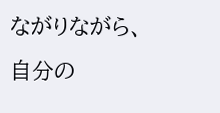ながりながら、
自分の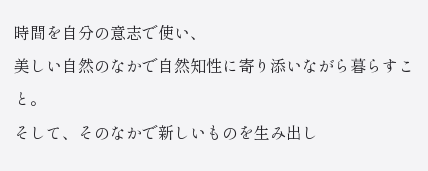時間を自分の意志で使い、
美しい自然のなかで自然知性に寄り添いながら暮らすこと。
そして、そのなかで新しいものを生み出し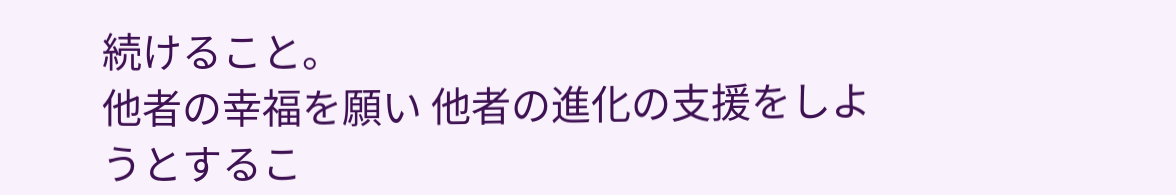続けること。
他者の幸福を願い 他者の進化の支援をしようとするこ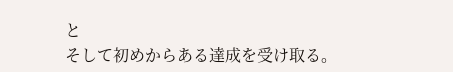と
そして初めからある達成を受け取る。